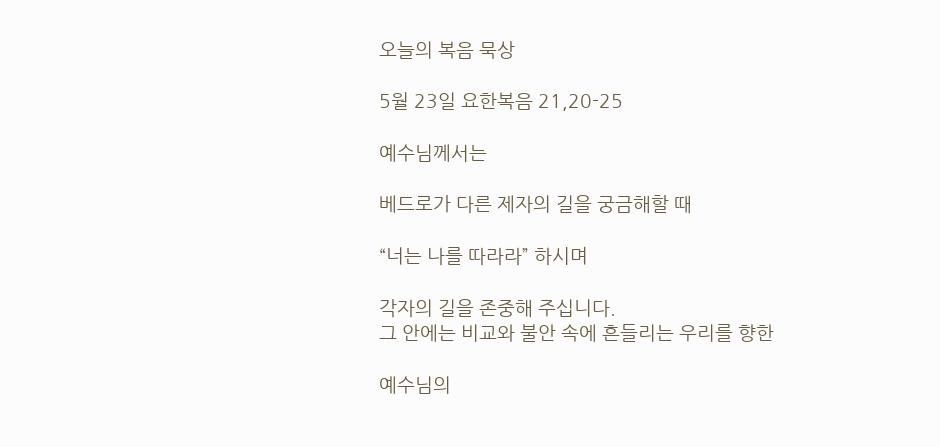오늘의 복음 묵상

5월 23일 요한복음 21,20-25

예수님께서는

베드로가 다른 제자의 길을 궁금해할 때

“너는 나를 따라라” 하시며

각자의 길을 존중해 주십니다.
그 안에는 비교와 불안 속에 흔들리는 우리를 향한

예수님의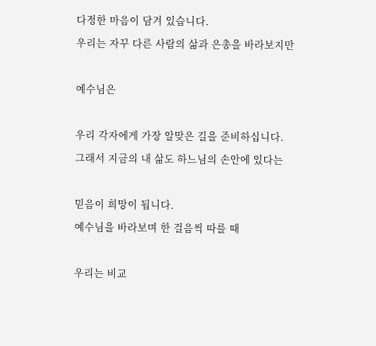다정한 마음이 담겨 있습니다.
우리는 자꾸 다른 사람의 삶과 은총을 바라보지만

예수님은

우리 각자에게 가장 알맞은 길을 준비하십니다.
그래서 지금의 내 삶도 하느님의 손안에 있다는

믿음이 희망이 됩니다.
예수님을 바라보며 한 걸음씩 따를 때

우리는 비교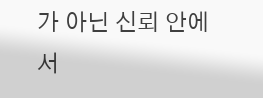가 아닌 신뢰 안에서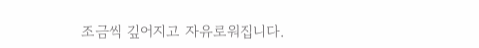조금씩 깊어지고 자유로워집니다.